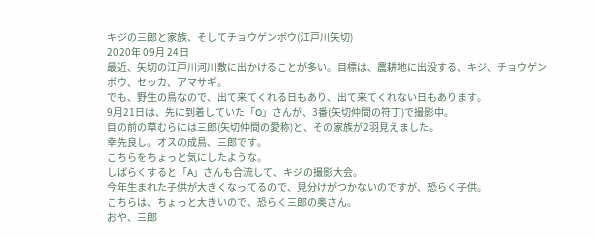キジの三郎と家族、そしてチョウゲンボウ(江戸川矢切)
2020年 09月 24日
最近、矢切の江戸川河川敷に出かけることが多い。目標は、農耕地に出没する、キジ、チョウゲンボウ、セッカ、アマサギ。
でも、野生の鳥なので、出て来てくれる日もあり、出て来てくれない日もあります。
9月21日は、先に到着していた「O」さんが、3番(矢切仲間の符丁)で撮影中。
目の前の草むらには三郎(矢切仲間の愛称)と、その家族が2羽見えました。
幸先良し。オスの成鳥、三郎です。
こちらをちょっと気にしたような。
しばらくすると「A」さんも合流して、キジの撮影大会。
今年生まれた子供が大きくなってるので、見分けがつかないのですが、恐らく子供。
こちらは、ちょっと大きいので、恐らく三郎の奥さん。
おや、三郎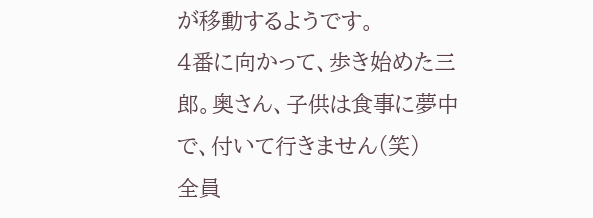が移動するようです。
4番に向かって、歩き始めた三郎。奥さん、子供は食事に夢中で、付いて行きません(笑)
全員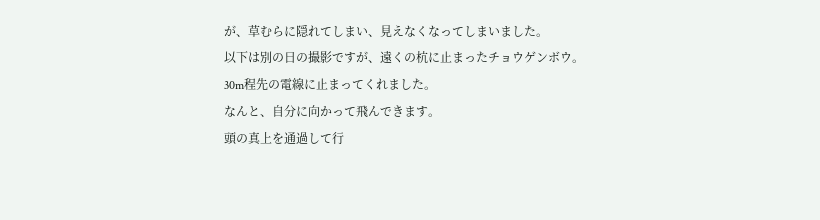が、草むらに隠れてしまい、見えなくなってしまいました。
以下は別の日の撮影ですが、遠くの杭に止まったチョウゲンボウ。
30m程先の電線に止まってくれました。
なんと、自分に向かって飛んできます。
頭の真上を通過して行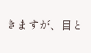きますが、目と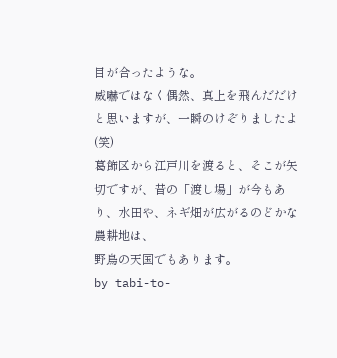目が合ったような。
威嚇ではなく偶然、真上を飛んだだけと思いますが、一瞬のけぞりましたよ(笑)
葛飾区から江戸川を渡ると、そこが矢切ですが、昔の「渡し場」が今もあり、水田や、ネギ畑が広がるのどかな農耕地は、
野鳥の天国でもあります。
by tabi-to-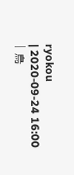ryokou
| 2020-09-24 16:00
| 鳥